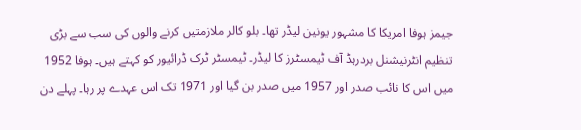جیمز ہوفا امریکا کا مشہور یونین لیڈر تھا۔ بلو کالر ملازمتیں کرنے والوں کی سب سے بڑی تنظیم انٹرنیشنل بردرہڈ آف ٹیمسٹرز کا لیڈر۔ ٹیمسٹر ٹرک ڈرائیور کو کہتے ہیں۔ ہوفا 1952 میں اس کا نائب صدر اور 1957 میں صدر بن گیا اور 1971 تک اس عہدے پر رہا۔ پہلے دن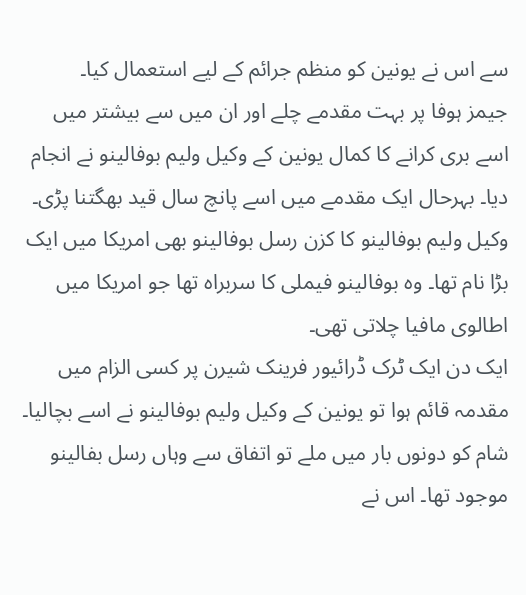سے اس نے یونین کو منظم جرائم کے لیے استعمال کیا۔
جیمز ہوفا پر بہت مقدمے چلے اور ان میں سے بیشتر میں اسے بری کرانے کا کمال یونین کے وکیل ولیم بوفالینو نے انجام دیا۔ بہرحال ایک مقدمے میں اسے پانچ سال قید بھگتنا پڑی۔
وکیل ولیم بوفالینو کا کزن رسل بوفالینو بھی امریکا میں ایک بڑا نام تھا۔ وہ بوفالینو فیملی کا سربراہ تھا جو امریکا میں اطالوی مافیا چلاتی تھی۔
ایک دن ایک ٹرک ڈرائیور فرینک شیرن پر کسی الزام میں مقدمہ قائم ہوا تو یونین کے وکیل ولیم بوفالینو نے اسے بچالیا۔ شام کو دونوں بار میں ملے تو اتفاق سے وہاں رسل بفالینو موجود تھا۔ اس نے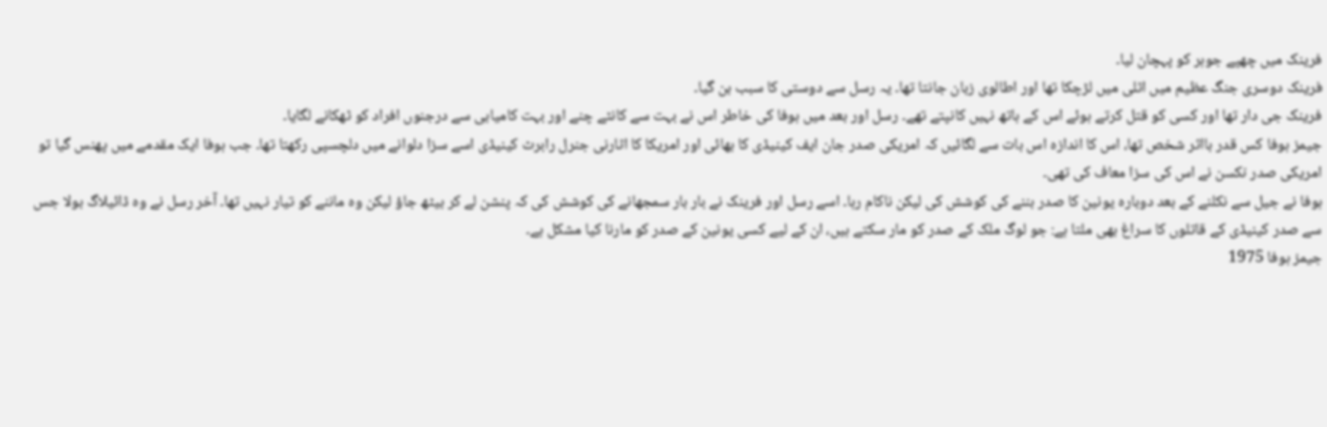فرینک میں چھپے جوہر کو پہچان لیا۔
فرینک دوسری جنگ عظیم میں اٹلی میں لڑچکا تھا اور اطالوی زبان جانتا تھا۔ یہ رسل سے دوستی کا سبب بن گیا۔
فرینک جی دار تھا اور کسی کو قتل کرتے ہوئے اس کے ہاتھ نہیں کانپتے تھے۔ رسل اور بعد میں ہوفا کی خاطر اس نے بہت سے کانٹے چنے اور بہت کامیابی سے درجنوں افراد کو ٹھکانے لگایا۔
جیمز ہوفا کس قدر بااثر شخص تھا، اس کا اندازہ اس بات سے لگائیں کہ امریکی صدر جان ایف کینیڈی کا بھائی اور امریکا کا اٹارنی جنرل رابرٹ کینیڈی اسے سزا دلوانے میں دلچسپی رکھتا تھا۔ جب ہوفا ایک مقدمے میں پھنس گیا تو امریکی صدر نکسن نے اس کی سزا معاف کی تھی۔
ہوفا نے جیل سے نکلنے کے بعد دوبارہ یونین کا صدر بننے کی کوشش کی لیکن ناکام رہا۔ اسے رسل اور فرینک نے بار بار سمجھانے کی کوشش کی کہ پنشن لے کر بیٹھ جاؤ لیکن وہ ماننے کو تیار نہیں تھا۔ آخر رسل نے وہ ڈائیلاگ بولا جس سے صدر کینیڈی کے قاتلوں کا سراغ بھی ملتا ہے: جو لوگ ملک کے صدر کو مار سکتے ہیں، ان کے لیے کسی یونین کے صدر کو مارنا کیا مشکل ہے۔
جیمز ہوفا 1975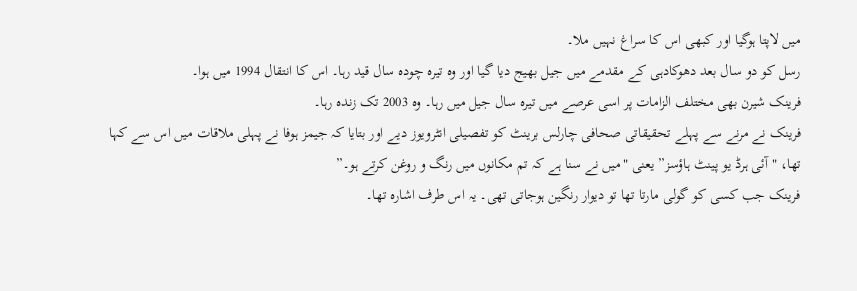میں لاپتا ہوگیا اور کبھی اس کا سراغ نہیں ملا۔
رسل کو دو سال بعد دھوکادہی کے مقدمے میں جیل بھیج دیا گیا اور وہ تیرہ چودہ سال قید رہا۔ اس کا انتقال 1994 میں ہوا۔
فرینک شیرن بھی مختلف الزامات پر اسی عرصے میں تیرہ سال جیل میں رہا۔ وہ 2003 تک زندہ رہا۔
فرینک نے مرنے سے پہلے تحقیقاتی صحافی چارلس برینٹ کو تفصیلی انٹرویوز دیے اور بتایا کہ جیمز ہوفا نے پہلی ملاقات میں اس سے کہا تھا، "آئی ہرڈ یو پینٹ ہاؤسز” یعنی "میں نے سنا ہے کہ تم مکانوں میں رنگ و روغن کرتے ہو۔”
فرینک جب کسی کو گولی مارتا تھا تو دیوار رنگین ہوجاتی تھی۔ یہ اس طرف اشارہ تھا۔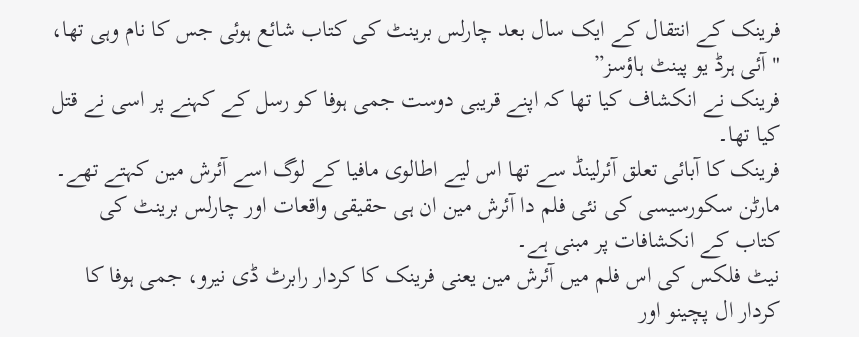فرینک کے انتقال کے ایک سال بعد چارلس برینٹ کی کتاب شائع ہوئی جس کا نام وہی تھا، "آئی ہرڈ یو پینٹ ہاؤسز”
فرینک نے انکشاف کیا تھا کہ اپنے قریبی دوست جمی ہوفا کو رسل کے کہنے پر اسی نے قتل کیا تھا۔
فرینک کا آبائی تعلق آئرلینڈ سے تھا اس لیے اطالوی مافیا کے لوگ اسے آئرش مین کہتے تھے۔ مارٹن سکورسیسی کی نئی فلم دا آئرش مین ان ہی حقیقی واقعات اور چارلس برینٹ کی کتاب کے انکشافات پر مبنی ہے۔
نیٹ فلکس کی اس فلم میں آئرش مین یعنی فرینک کا کردار رابرٹ ڈی نیرو، جمی ہوفا کا کردار ال پچینو اور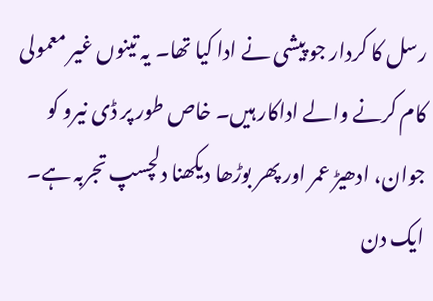رسل کا کردار جو پیشی نے ادا کیا تھا۔ یہ تینوں غیر معمولی کام کرنے والے اداکار ہیں۔ خاص طور پر ڈی نیرو کو جوان، ادھیڑ عمر اور پھر بوڑھا دیکھنا دلچسپ تجربہ ہے۔
ایک دن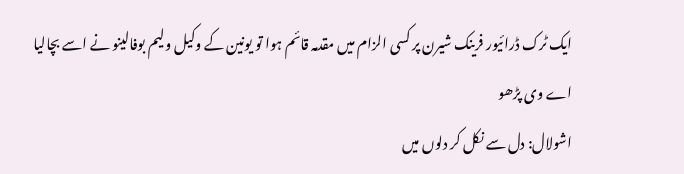ایک ٹرک ڈرائیور فرینک شیرن پر کسی الزام میں مقدمہ قائم ہوا تو یونین کے وکیل ولیم بوفالینو نے اسے بچالیا
اے وی پڑھو
اشولال: دل سے نکل کر دلوں میں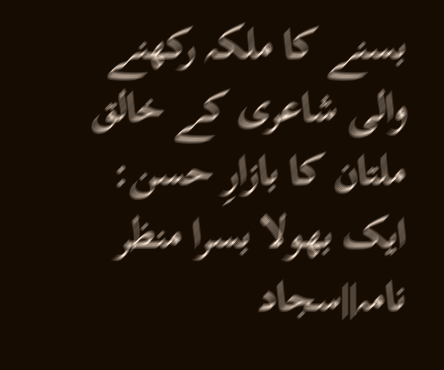بسنے کا ملکہ رکھنے والی شاعری کے خالق
ملتان کا بازارِ حسن: ایک بھولا بسرا منظر نامہ||سجاد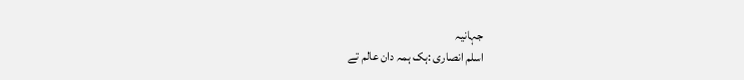جہانیہ
اسلم انصاری :ہک ہمہ دان عالم تے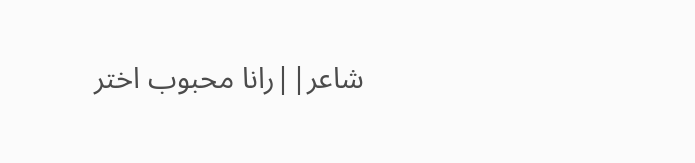شاعر||رانا محبوب اختر